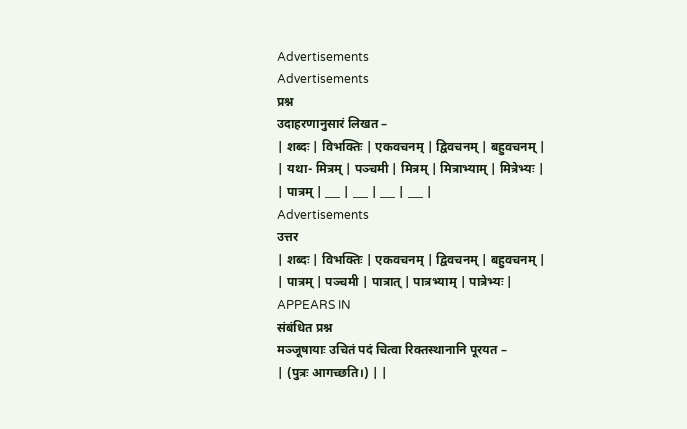Advertisements
Advertisements
प्रश्न
उदाहरणानुसारं लिखत –
| शब्दः | विभक्तिः | एकवचनम् | द्विवचनम् | बहुवचनम् |
| यथा- मित्रम् | पञ्चमी | मित्रम् | मित्राभ्याम् | मित्रेभ्यः |
| पात्रम् | ___ | ___ | ___ | ___ |
Advertisements
उत्तर
| शब्दः | विभक्तिः | एकवचनम् | द्विवचनम् | बहुवचनम् |
| पात्रम् | पञ्चमी | पात्रात् | पात्रभ्याम् | पात्रेभ्यः |
APPEARS IN
संबंधित प्रश्न
मञ्जूषायाः उचितं पदं चित्वा रिक्तस्थानानि पूरयत –
| (पुत्रः आगच्छति।) | |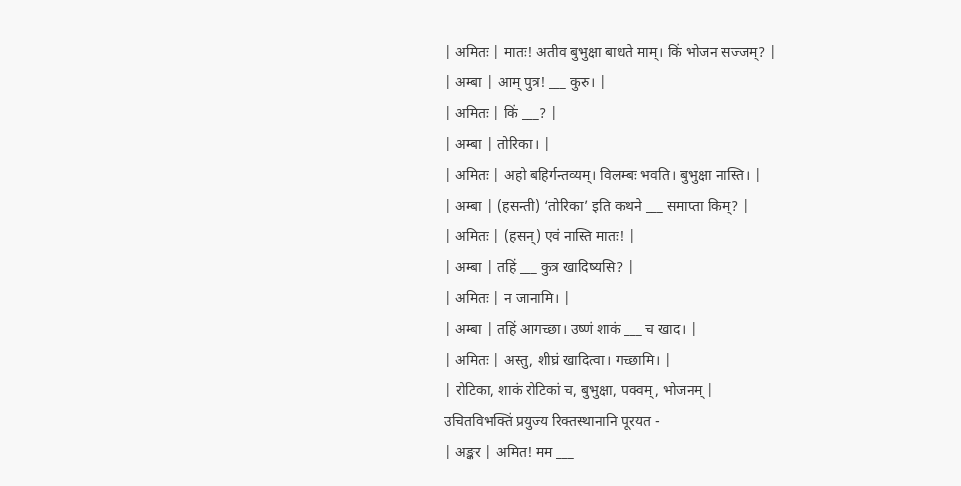| अमितः | मातः! अतीव बुभुक्षा बाधते माम्। किं भोजन सज्जम्? |
| अम्बा | आम् पुत्र! ___ कुरु। |
| अमितः | किं ___? |
| अम्बा | तोरिका। |
| अमितः | अहो बहिर्गन्तव्यम्। विलम्बः भवति। बुभुक्षा नास्ति। |
| अम्बा | (हसन्ती) ‘तोरिका’ इति कथने ___ समाप्ता किम्? |
| अमितः | (हसन्) एवं नास्ति मातः! |
| अम्बा | तहिं ___ कुत्र खादिष्यसि? |
| अमितः | न जानामि। |
| अम्बा | तहिं आगच्छा। उष्णं शाकं ___ च खाद। |
| अमितः | अस्तु, शीघ्रं खादित्वा। गच्छामि। |
| रोटिका, शाकं रोटिकां च, बुभुक्षा, पक्वम्, भोजनम् |
उचितविभक्तिं प्रयुज्य रिक्तस्थानानि पूरयत -
| अङ्कर | अमित! मम ___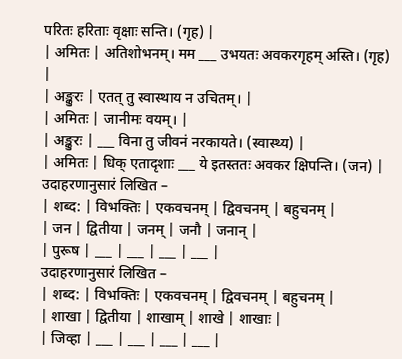परितः हरिताः वृक्षाः सन्ति। (गृह) |
| अमितः | अतिशोभनम्। मम ___ उभयतः अवकरगृहम् अस्ति। (गृह) |
| अङ्कुरः | एतत् तु स्वास्थाय न उचितम्। |
| अमितः | जानीमः वयम्। |
| अङ्कुरः | ___ विना तु जीवनं नरकायते। (स्वास्थ्य) |
| अमितः | धिक् एतादृशाः ___ ये इतस्ततः अवकर क्षिपन्ति। (जन) |
उदाहरणानुसारं लिखित –
| शब्द: | विभक्तिः | एकवचनम् | द्विवचनम् | बहुचनम् |
| जन | द्वितीया | जनम् | जनौ | जनान् |
| पुरूष | ___ | ___ | ___ | ___ |
उदाहरणानुसारं लिखित –
| शब्द: | विभक्तिः | एकवचनम् | द्विवचनम् | बहुचनम् |
| शाखा | द्वितीया | शाखाम् | शाखे | शाखाः |
| जिव्हा | ___ | ___ | ___ | ___ |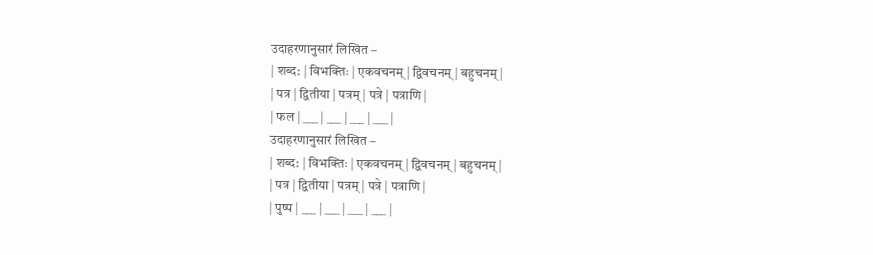उदाहरणानुसारं लिखित –
| शब्द: | विभक्तिः | एकवचनम् | द्विवचनम् | बहुचनम् |
| पत्र | द्वितीया | पत्रम् | पत्रे | पत्राणि |
| फल | ___ | ___ | ___ | ___ |
उदाहरणानुसारं लिखित –
| शब्द: | विभक्तिः | एकवचनम् | द्विवचनम् | बहुचनम् |
| पत्र | द्वितीया | पत्रम् | पत्रे | पत्राणि |
| पुष्प | ___ | ___ | ___ | ___ |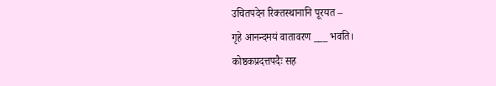उचितपदेन रिक्तस्थानानि पूरयत –
गृहे आनन्दमयं वातावरण ___ भवति।
कोष्ठकप्रदत्तपदैः सह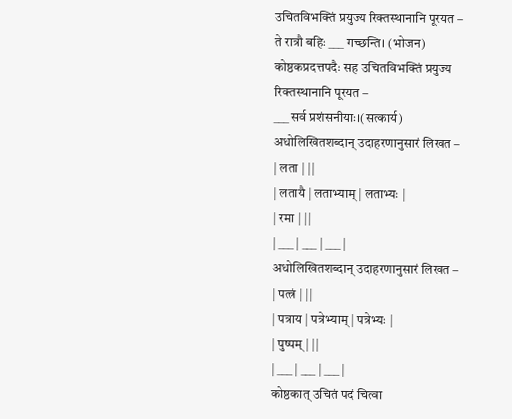उचितविभक्तिं प्रयुज्य रिक्तस्थानानि पूरयत –
ते रात्रौ बहिः ___ गच्छन्ति। (भोजन)
कोष्ठकप्रदत्तपदैः सह उचितविभक्तिं प्रयुज्य रिक्तस्थानानि पूरयत –
___ सर्व प्रशंसनीयाः।(सत्कार्य)
अधोलिखितशब्दान् उदाहरणानुसारं लिखत –
| लता | ||
| लतायै | लताभ्याम् | लताभ्यः |
| रमा | ||
| ___ | ___ | ___ |
अधोलिखितशब्दान् उदाहरणानुसारं लिखत –
| पत्त्रं | ||
| पत्राय | पत्रेभ्याम् | पत्रेभ्यः |
| पुष्पम् | ||
| ___ | ___ | ___ |
कोष्ठकात् उचितं पदं चित्वा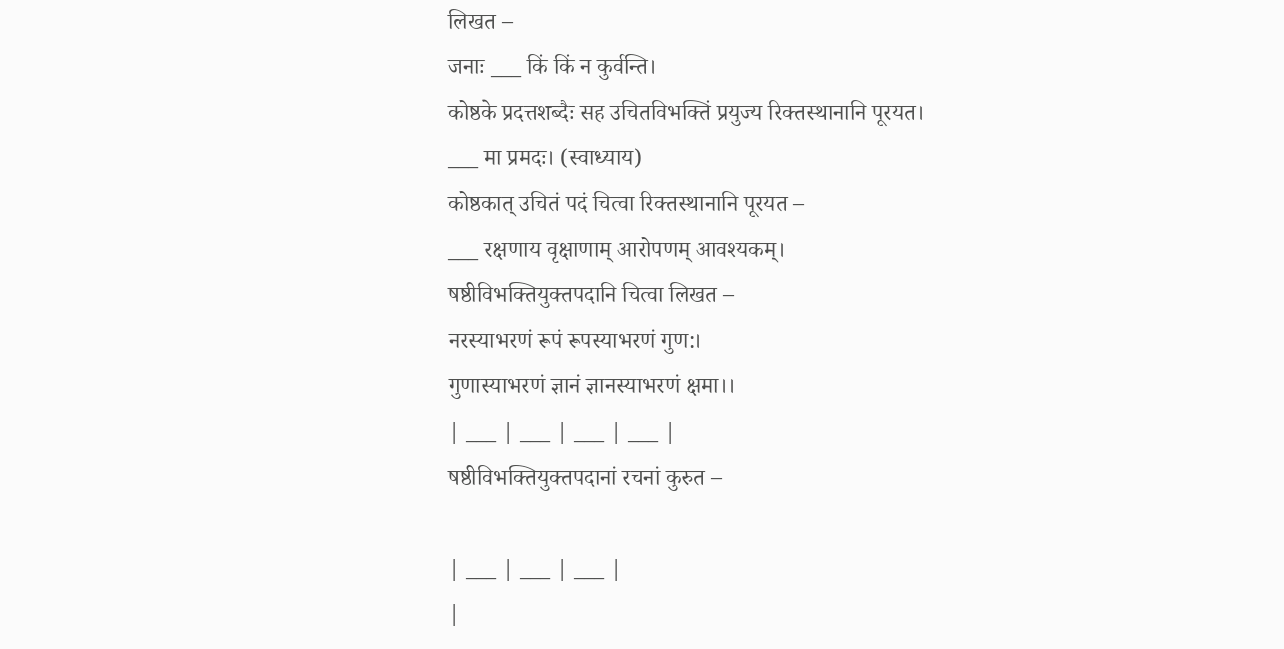लिखत –
जनाः ___ किं किं न कुर्वन्ति।
कोष्ठके प्रदत्तशब्दैः सह उचितविभक्तिं प्रयुज्य रिक्तस्थानानि पूरयत।
___ मा प्रमदः। (स्वाध्याय)
कोष्ठकात् उचितं पदं चित्वा रिक्तस्थानानि पूरयत –
___ रक्षणाय वृक्षाणाम् आरोपणम् आवश्यकम्।
षष्ठीविभक्तियुक्तपदानि चित्वा लिखत –
नरस्याभरणं रूपं रूपस्याभरणं गुण:।
गुणास्याभरणं ज्ञानं ज्ञानस्याभरणं क्षमा।।
| ___ | ___ | ___ | ___ |
षष्ठीविभक्तियुक्तपदानां रचनां कुरुत –

| ___ | ___ | ___ |
|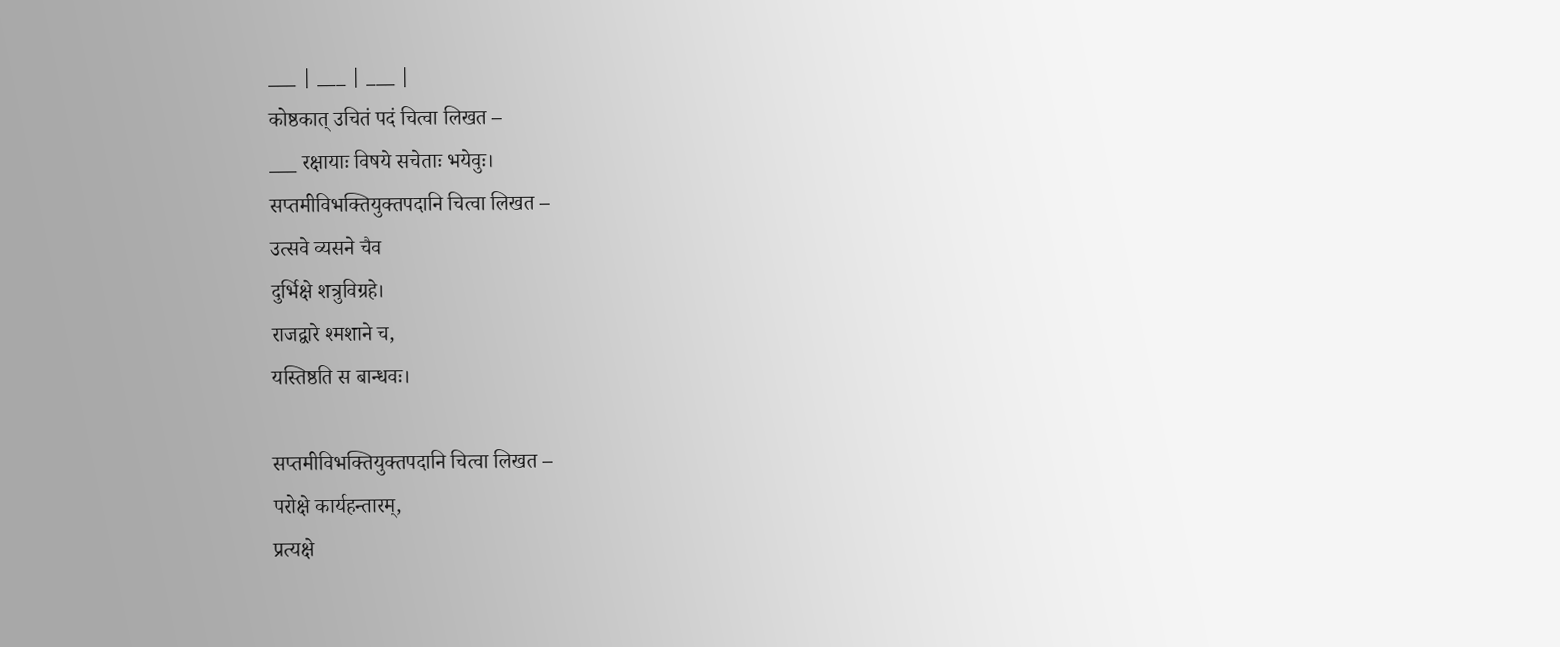___ | ___ | ___ |
कोष्ठकात् उचितं पदं चित्वा लिखत –
___ रक्षायाः विषये सचेताः भयेवुः।
सप्तमीविभक्तियुक्तपदानि चित्वा लिखत –
उत्सवे व्यसने चैव
दुर्भिक्षे शत्रुविग्रहे।
राजद्वारे श्मशाने च,
यस्तिष्ठति स बान्धवः।

सप्तमीविभक्तियुक्तपदानि चित्वा लिखत –
परोक्षे कार्यहन्तारम्,
प्रत्यक्षे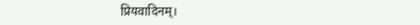प्रियवादिनम्।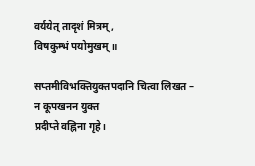वर्ययेत् तादृशं मित्रम्,
विषकुम्भं पयोमुखम्॥

सप्तमीविभक्तियुक्तपदानि चित्वा लिखत –
न कूपखनन युक्त
प्रदीप्ते वह्निना गृहे।